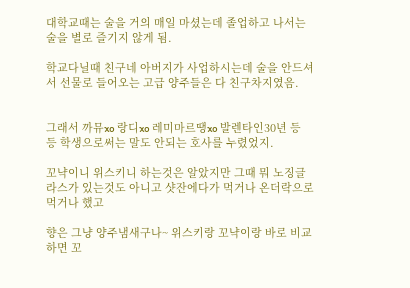대학교때는 술을 거의 매일 마셨는데 졸업하고 나서는 술을 별로 즐기지 않게 됨.

학교다닐때 친구네 아버지가 사업하시는데 술을 안드셔서 선물로 들어오는 고급 양주들은 다 친구차지였음.


그래서 까뮤xo 랑디xo 레미마르땡xo 발렌타인30년 등등 학생으로써는 말도 안되는 호사를 누렸었지.

꼬냑이니 위스키니 하는것은 알았지만 그때 뭐 노징글라스가 있는것도 아니고 샷잔에다가 먹거나 온더락으로 먹거나 했고

향은 그냥 양주냄새구나~ 위스키랑 꼬냑이랑 바로 비교하면 꼬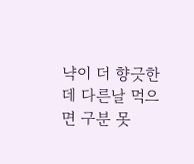냑이 더 향긋한데 다른날 먹으면 구분 못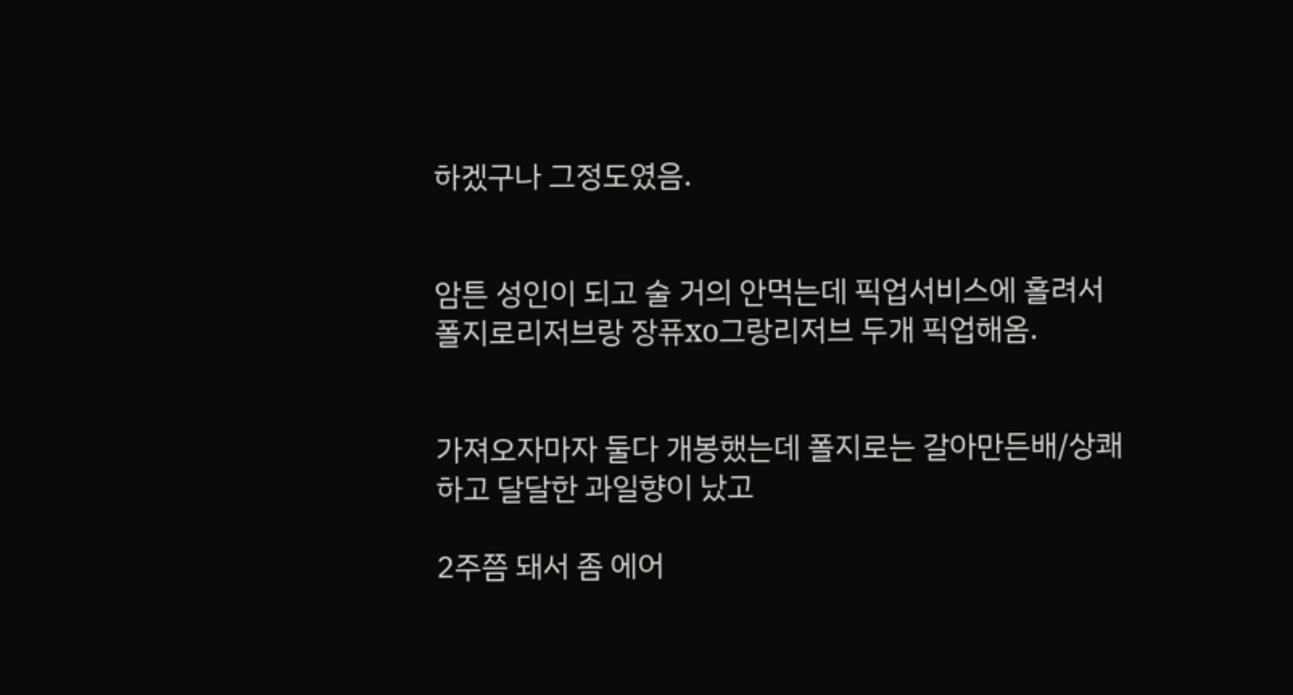하겠구나 그정도였음.


암튼 성인이 되고 술 거의 안먹는데 픽업서비스에 홀려서 폴지로리저브랑 장퓨xo그랑리저브 두개 픽업해옴.


가져오자마자 둘다 개봉했는데 폴지로는 갈아만든배/상쾌하고 달달한 과일향이 났고

2주쯤 돼서 좀 에어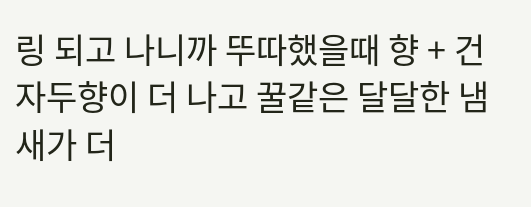링 되고 나니까 뚜따했을때 향 + 건자두향이 더 나고 꿀같은 달달한 냄새가 더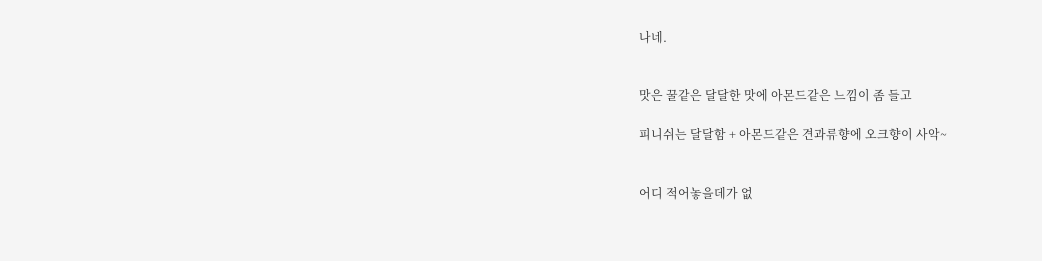나네.


맛은 꿀같은 달달한 맛에 아몬드같은 느낌이 좀 들고

피니쉬는 달달함 + 아몬드같은 견과류향에 오크향이 사악~


어디 적어놓을데가 없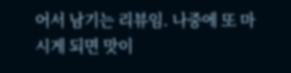어서 남기는 리뷰임. 나중에 또 마시게 되면 맛이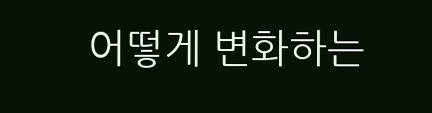어떻게 변화하는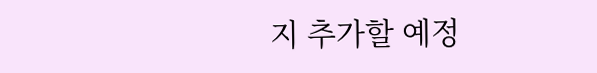지 추가할 예정